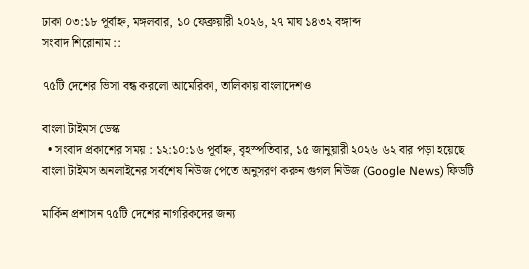ঢাকা ০৩:১৮ পূর্বাহ্ন, মঙ্গলবার, ১০ ফেব্রুয়ারী ২০২৬, ২৭ মাঘ ১৪৩২ বঙ্গাব্দ
সংবাদ শিরোনাম ::

৭৫টি দেশের ভিসা বন্ধ করলো আমেরিকা, তালিকায় বাংলাদেশও

বাংলা টাইমস ডেস্ক
  • সংবাদ প্রকাশের সময় : ১২:১০:১৬ পূর্বাহ্ন, বৃহস্পতিবার, ১৫ জানুয়ারী ২০২৬ ৬২ বার পড়া হয়েছে
বাংলা টাইমস অনলাইনের সর্বশেষ নিউজ পেতে অনুসরণ করুন গুগল নিউজ (Google News) ফিডটি

মার্কিন প্রশাসন ৭৫টি দেশের নাগরিকদের জন্য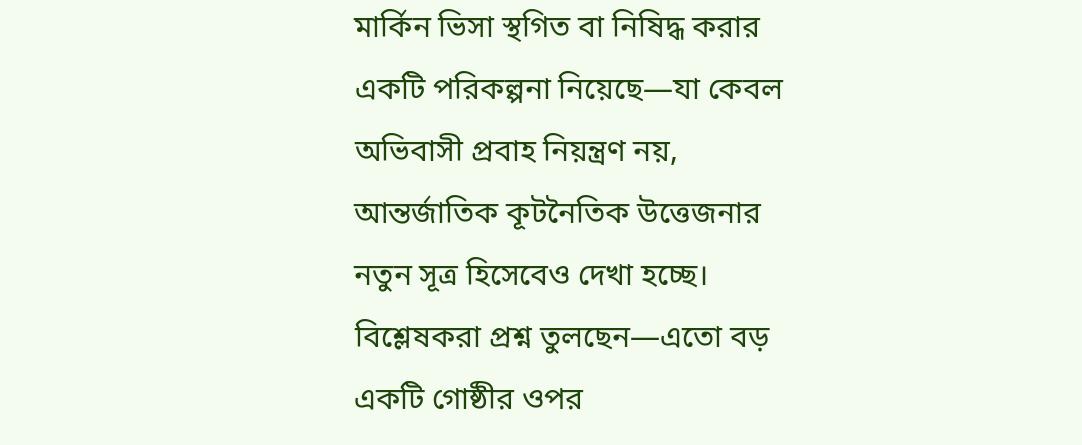মার্কিন ভিসা স্থগিত বা নিষিদ্ধ করার একটি পরিকল্পনা নিয়েছে—যা কেবল অভিবাসী প্রবাহ নিয়ন্ত্রণ নয়, আন্তর্জাতিক কূটনৈতিক উত্তেজনার নতুন সূত্র হিসেবেও দেখা হচ্ছে। বিশ্লেষকরা প্রশ্ন তুলছেন—এতো বড় একটি গোষ্ঠীর ওপর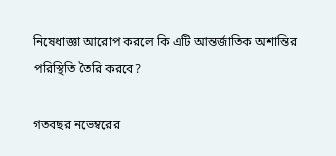নিষেধাজ্ঞা আরোপ করলে কি এটি আন্তর্জাতিক অশান্তির পরিস্থিতি তৈরি করবে?

গতবছর নভেম্বরের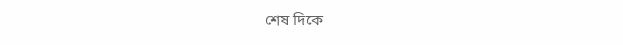শেষ দিকে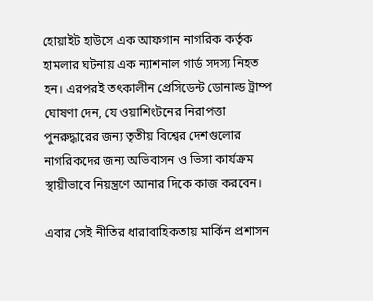হোয়াইট হাউসে এক আফগান নাগরিক কর্তৃক হামলার ঘটনায় এক ন্যাশনাল গার্ড সদস্য নিহত হন। এরপরই তৎকালীন প্রেসিডেন্ট ডোনাল্ড ট্রাম্প ঘোষণা দেন, যে ওয়াশিংটনের নিরাপত্তা পুনরুদ্ধারের জন্য তৃতীয় বিশ্বের দেশগুলোর নাগরিকদের জন্য অভিবাসন ও ভিসা কার্যক্রম স্থায়ীভাবে নিয়ন্ত্রণে আনার দিকে কাজ করবেন।

এবার সেই নীতির ধারাবাহিকতায় মার্কিন প্রশাসন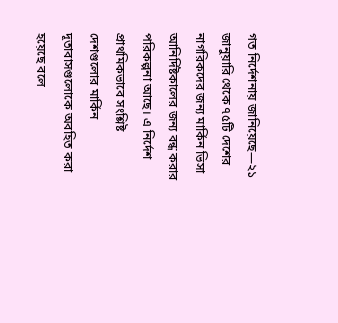গত নির্দেশনায় জানিয়েছে—২১ জানুয়ারি থেকে ৭৫টি দেশের নাগরিকদের জন্য মার্কিন ভিসা আনির্দিষ্টকালের জন্য বন্ধ করার পরিকল্পনা আছে। এ নির্দেশ প্রাথমিকভাবে সংশ্লিষ্ট দেশগুলোর মার্কিন দূতাবাসগুলোকে অবহিত করা হয়েছে বলে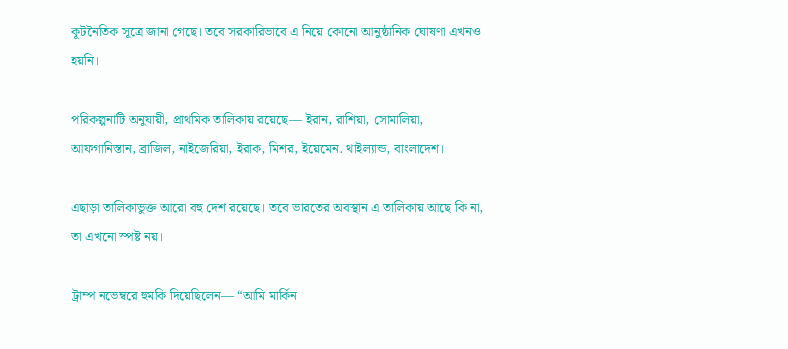কূটনৈতিক সূত্রে জানা গেছে। তবে সরকারিভাবে এ নিয়ে কোনো আনুষ্ঠানিক ঘোষণা এখনও হয়নি।

পরিকল্পনাটি অনুযায়ী, প্রাথমিক তালিকায় রয়েছে— ইরান, রাশিয়া, সোমালিয়া, আফগানিস্তান, ব্রাজিল, নাইজেরিয়া, ইরাক, মিশর, ইয়েমেন. থাইল্যান্ড, বাংলাদেশ।

এছাড়া তালিকাভুক্ত আরো বহু দেশ রয়েছে। তবে ভারতের অবস্থান এ তালিকায় আছে কি না, তা এখনো স্পষ্ট নয়।

ট্রাম্প নভেম্বরে হুমকি দিয়েছিলেন— “আমি মার্কিন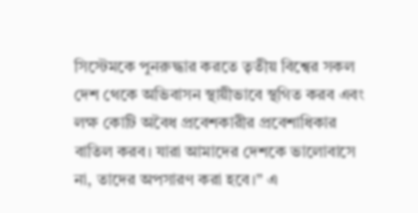সিস্টেমকে পুনরুদ্ধার করতে তৃতীয় বিশ্বের সকল দেশ থেকে অভিবাসন স্থায়ীভাবে স্থগিত করব এবং লক্ষ কোটি অবৈধ প্রবেশকারীর প্রবেশাধিকার বাতিল করব। যারা আমাদের দেশকে ভালোবাসে না, তাদের অপসারণ করা হবে।” এ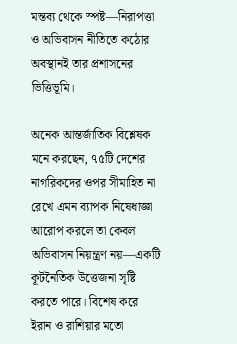মন্তব্য থেকে স্পষ্ট—নিরাপত্তা ও অভিবাসন নীতিতে কঠোর অবস্থানই তার প্রশাসনের ভিত্তিভূমি।

অনেক আন্তর্জাতিক বিশ্লেষক মনে করছেন, ৭৫টি দেশের নাগরিকদের ওপর সীমাহিত না রেখে এমন ব্যাপক নিষেধাজ্ঞা আরোপ করলে তা কেবল অভিবাসন নিয়ন্ত্রণ নয়—একটি কূটনৈতিক উত্তেজনা সৃষ্টি করতে পারে। বিশেষ করে ইরান ও রাশিয়ার মতো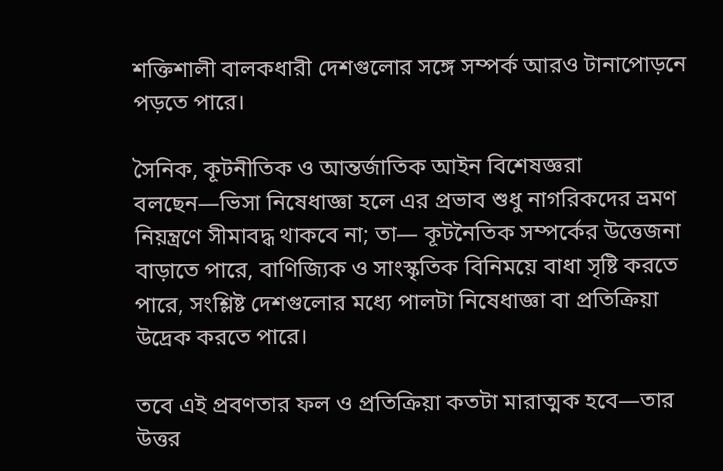শক্তিশালী বালকধারী দেশগুলোর সঙ্গে সম্পর্ক আরও টানাপোড়নে পড়তে পারে।

সৈনিক, কূটনীতিক ও আন্তর্জাতিক আইন বিশেষজ্ঞরা বলছেন—ভিসা নিষেধাজ্ঞা হলে এর প্রভাব শুধু নাগরিকদের ভ্রমণ নিয়ন্ত্রণে সীমাবদ্ধ থাকবে না; তা— কূটনৈতিক সম্পর্কের উত্তেজনা বাড়াতে পারে, বাণিজ্যিক ও সাংস্কৃতিক বিনিময়ে বাধা সৃষ্টি করতে পারে, সংশ্লিষ্ট দেশগুলোর মধ্যে পালটা নিষেধাজ্ঞা বা প্রতিক্রিয়া উদ্রেক করতে পারে।

তবে এই প্রবণতার ফল ও প্রতিক্রিয়া কতটা মারাত্মক হবে—তার উত্তর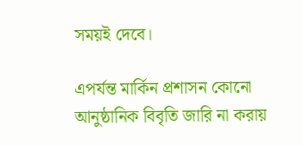সময়ই দেবে।

এপর্যন্ত মার্কিন প্রশাসন কোনো আনুষ্ঠানিক বিবৃতি জারি না করায়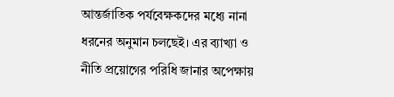আন্তর্জাতিক পর্যবেক্ষকদের মধ্যে নানা ধরনের অনুমান চলছেই। এর ব্যাখ্যা ও নীতি প্রয়োগের পরিধি জানার অপেক্ষায়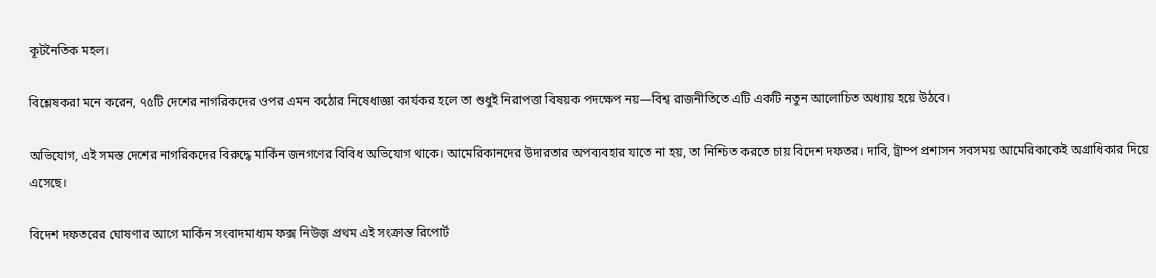কূটনৈতিক মহল।

বিশ্লেষকরা মনে করেন, ৭৫টি দেশের নাগরিকদের ওপর এমন কঠোর নিষেধাজ্ঞা কার্যকর হলে তা শুধুই নিরাপত্তা বিষয়ক পদক্ষেপ নয়—বিশ্ব রাজনীতিতে এটি একটি নতুন আলোচিত অধ্যায় হয়ে উঠবে।

অভিযোগ, এই সমস্ত দেশের নাগরিকদের বিরুদ্ধে মার্কিন জনগণের বিবিধ অভিযোগ থাকে। আমেরিকানদের উদারতার অপব্যবহার যাতে না হয়, তা নিশ্চিত করতে চায় বিদেশ দফতর। দাবি, ট্রাম্প প্রশাসন সবসময় আমেরিকাকেই অগ্রাধিকার দিয়ে এসেছে।

বিদেশ দফতরের ঘোষণার আগে মার্কিন সংবাদমাধ্যম ফক্স নিউজ় প্রথম এই সংক্রান্ত রিপোর্ট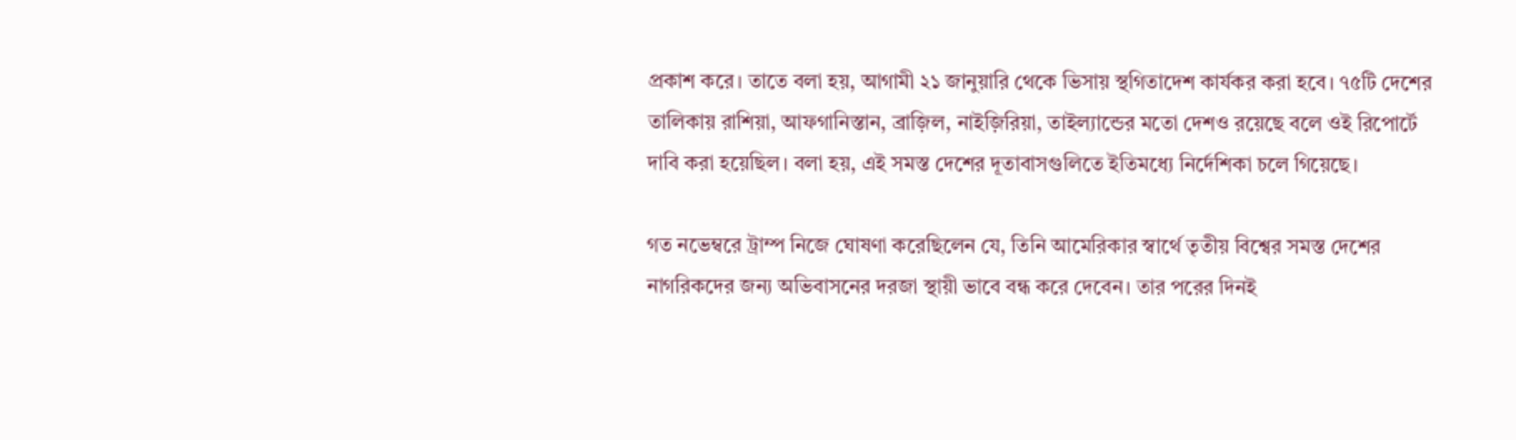প্রকাশ করে। তাতে বলা হয়, আগামী ২১ জানুয়ারি থেকে ভিসায় স্থগিতাদেশ কার্যকর করা হবে। ৭৫টি দেশের তালিকায় রাশিয়া, আফগানিস্তান, ব্রাজ়িল, নাইজ়িরিয়া, তাইল্যান্ডের মতো দেশও রয়েছে বলে ওই রিপোর্টে দাবি করা হয়েছিল। বলা হয়, এই সমস্ত দেশের দূতাবাসগুলিতে ইতিমধ্যে নির্দেশিকা চলে গিয়েছে।

গত নভেম্বরে ট্রাম্প নিজে ঘোষণা করেছিলেন যে, তিনি আমেরিকার স্বার্থে তৃতীয় বিশ্বের সমস্ত দেশের নাগরিকদের জন্য অভিবাসনের দরজা স্থায়ী ভাবে বন্ধ করে দেবেন। তার পরের দিনই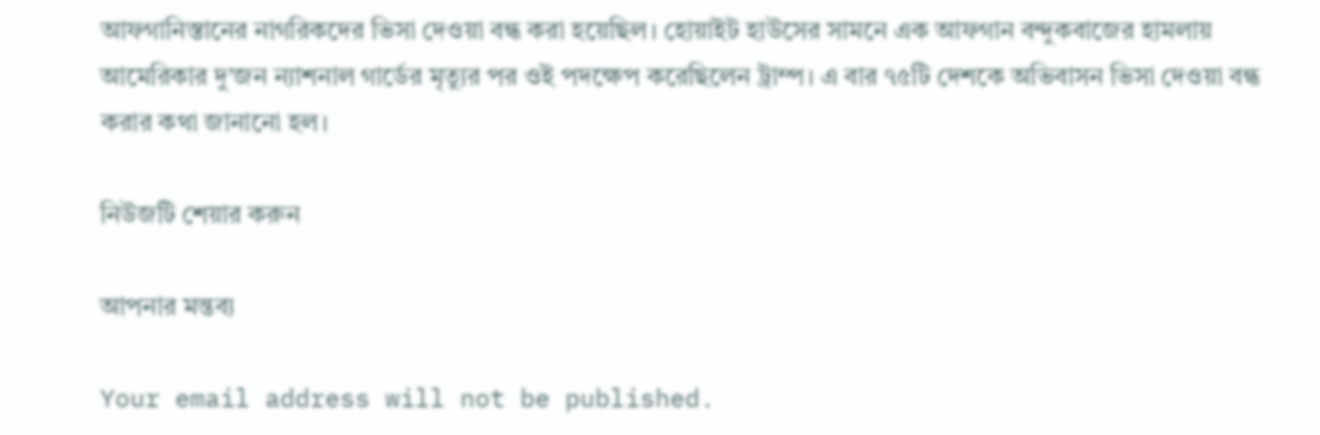আফগানিস্তানের নাগরিকদের ভিসা দেওয়া বন্ধ করা হয়েছিল। হোয়াইট হাউসের সামনে এক আফগান বন্দুকবাজের হামলায় আমেরিকার দু’জন ন্যাশনাল গার্ডের মৃত্যুর পর ওই পদক্ষেপ করেছিলেন ট্রাম্প। এ বার ৭৫টি দেশকে অভিবাসন ভিসা দেওয়া বন্ধ করার কথা জানানো হল।

নিউজটি শেয়ার করুন

আপনার মন্তব্য

Your email address will not be published.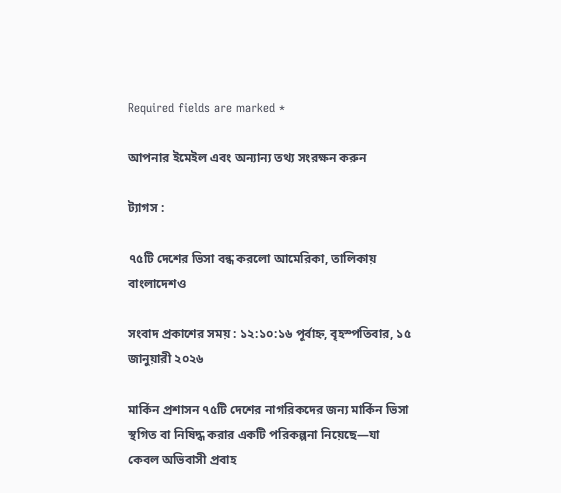Required fields are marked *

আপনার ইমেইল এবং অন্যান্য তথ্য সংরক্ষন করুন

ট্যাগস :

৭৫টি দেশের ভিসা বন্ধ করলো আমেরিকা, তালিকায় বাংলাদেশও

সংবাদ প্রকাশের সময় : ১২:১০:১৬ পূর্বাহ্ন, বৃহস্পতিবার, ১৫ জানুয়ারী ২০২৬

মার্কিন প্রশাসন ৭৫টি দেশের নাগরিকদের জন্য মার্কিন ভিসা স্থগিত বা নিষিদ্ধ করার একটি পরিকল্পনা নিয়েছে—যা কেবল অভিবাসী প্রবাহ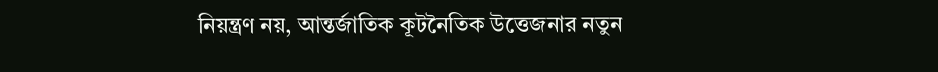নিয়ন্ত্রণ নয়, আন্তর্জাতিক কূটনৈতিক উত্তেজনার নতুন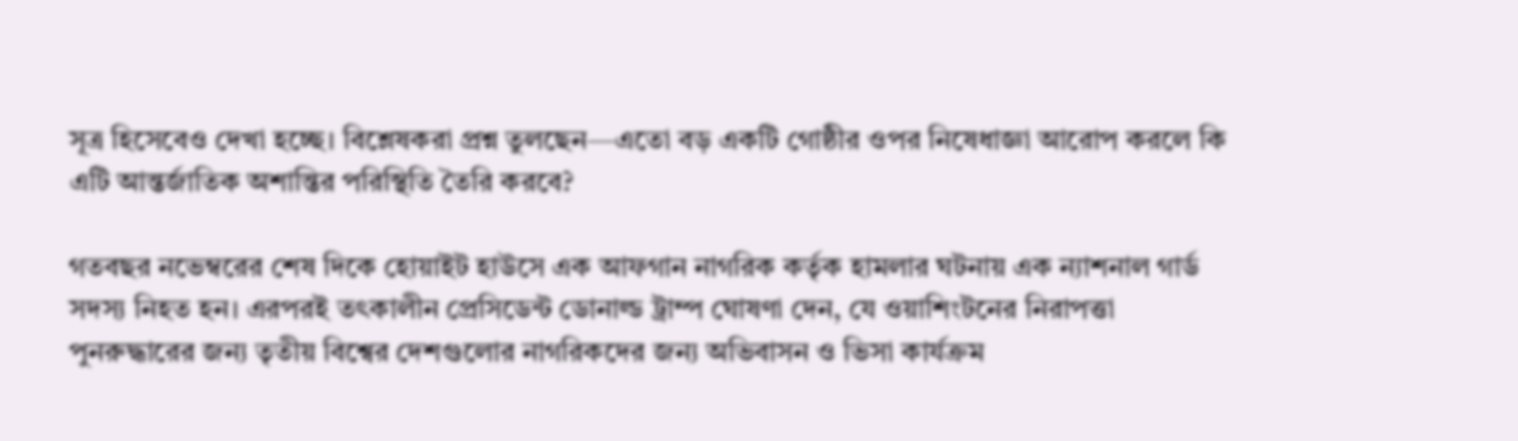সূত্র হিসেবেও দেখা হচ্ছে। বিশ্লেষকরা প্রশ্ন তুলছেন—এতো বড় একটি গোষ্ঠীর ওপর নিষেধাজ্ঞা আরোপ করলে কি এটি আন্তর্জাতিক অশান্তির পরিস্থিতি তৈরি করবে?

গতবছর নভেম্বরের শেষ দিকে হোয়াইট হাউসে এক আফগান নাগরিক কর্তৃক হামলার ঘটনায় এক ন্যাশনাল গার্ড সদস্য নিহত হন। এরপরই তৎকালীন প্রেসিডেন্ট ডোনাল্ড ট্রাম্প ঘোষণা দেন, যে ওয়াশিংটনের নিরাপত্তা পুনরুদ্ধারের জন্য তৃতীয় বিশ্বের দেশগুলোর নাগরিকদের জন্য অভিবাসন ও ভিসা কার্যক্রম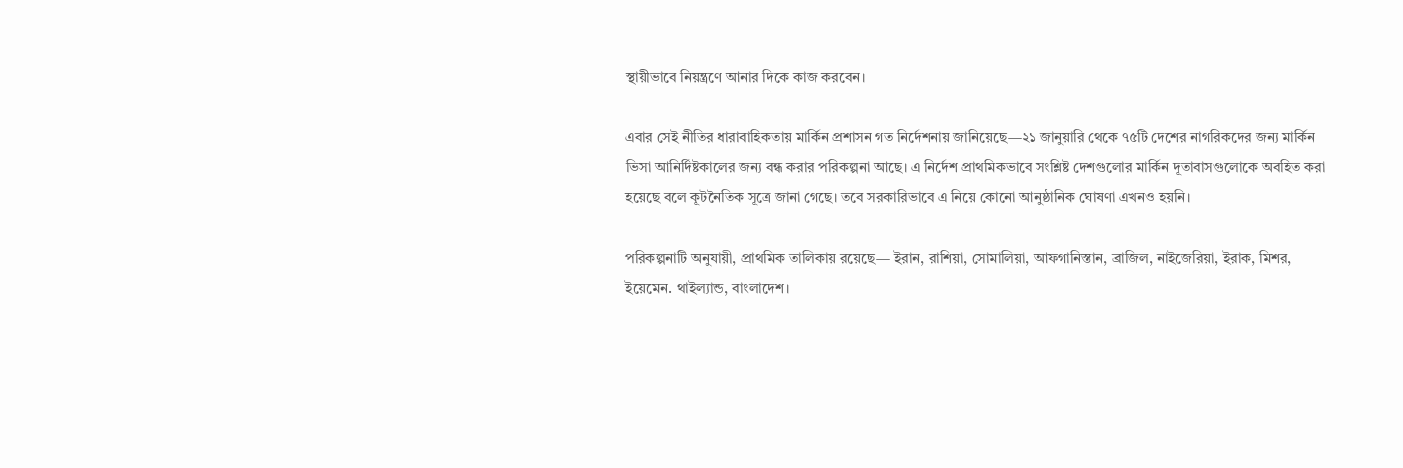স্থায়ীভাবে নিয়ন্ত্রণে আনার দিকে কাজ করবেন।

এবার সেই নীতির ধারাবাহিকতায় মার্কিন প্রশাসন গত নির্দেশনায় জানিয়েছে—২১ জানুয়ারি থেকে ৭৫টি দেশের নাগরিকদের জন্য মার্কিন ভিসা আনির্দিষ্টকালের জন্য বন্ধ করার পরিকল্পনা আছে। এ নির্দেশ প্রাথমিকভাবে সংশ্লিষ্ট দেশগুলোর মার্কিন দূতাবাসগুলোকে অবহিত করা হয়েছে বলে কূটনৈতিক সূত্রে জানা গেছে। তবে সরকারিভাবে এ নিয়ে কোনো আনুষ্ঠানিক ঘোষণা এখনও হয়নি।

পরিকল্পনাটি অনুযায়ী, প্রাথমিক তালিকায় রয়েছে— ইরান, রাশিয়া, সোমালিয়া, আফগানিস্তান, ব্রাজিল, নাইজেরিয়া, ইরাক, মিশর, ইয়েমেন. থাইল্যান্ড, বাংলাদেশ।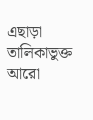এছাড়া তালিকাভুক্ত আরো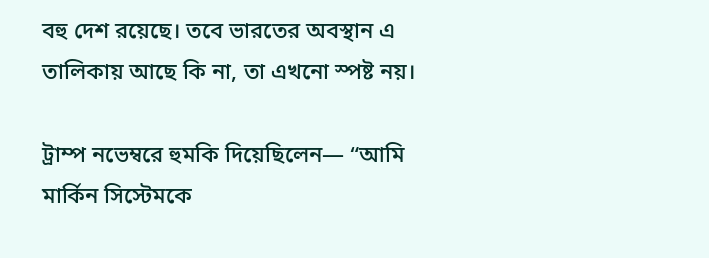বহু দেশ রয়েছে। তবে ভারতের অবস্থান এ তালিকায় আছে কি না, তা এখনো স্পষ্ট নয়।

ট্রাম্প নভেম্বরে হুমকি দিয়েছিলেন— “আমি মার্কিন সিস্টেমকে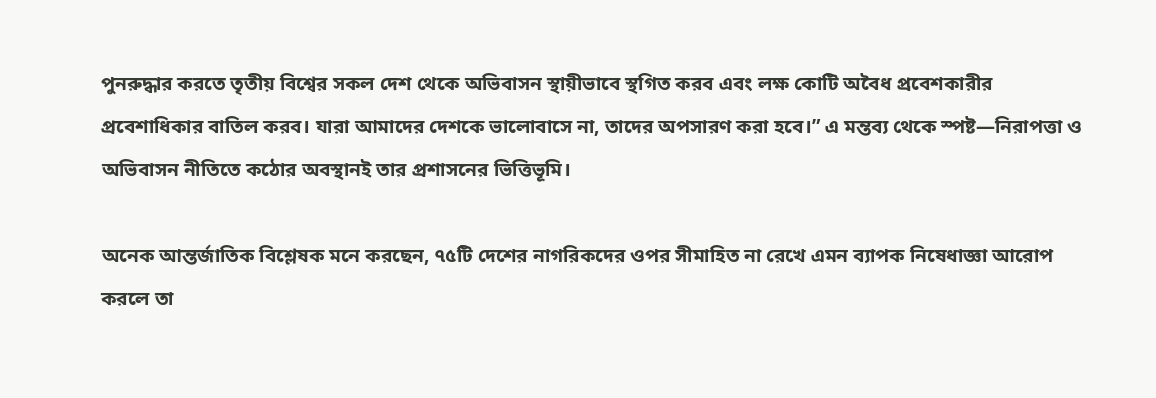পুনরুদ্ধার করতে তৃতীয় বিশ্বের সকল দেশ থেকে অভিবাসন স্থায়ীভাবে স্থগিত করব এবং লক্ষ কোটি অবৈধ প্রবেশকারীর প্রবেশাধিকার বাতিল করব। যারা আমাদের দেশকে ভালোবাসে না, তাদের অপসারণ করা হবে।” এ মন্তব্য থেকে স্পষ্ট—নিরাপত্তা ও অভিবাসন নীতিতে কঠোর অবস্থানই তার প্রশাসনের ভিত্তিভূমি।

অনেক আন্তর্জাতিক বিশ্লেষক মনে করছেন, ৭৫টি দেশের নাগরিকদের ওপর সীমাহিত না রেখে এমন ব্যাপক নিষেধাজ্ঞা আরোপ করলে তা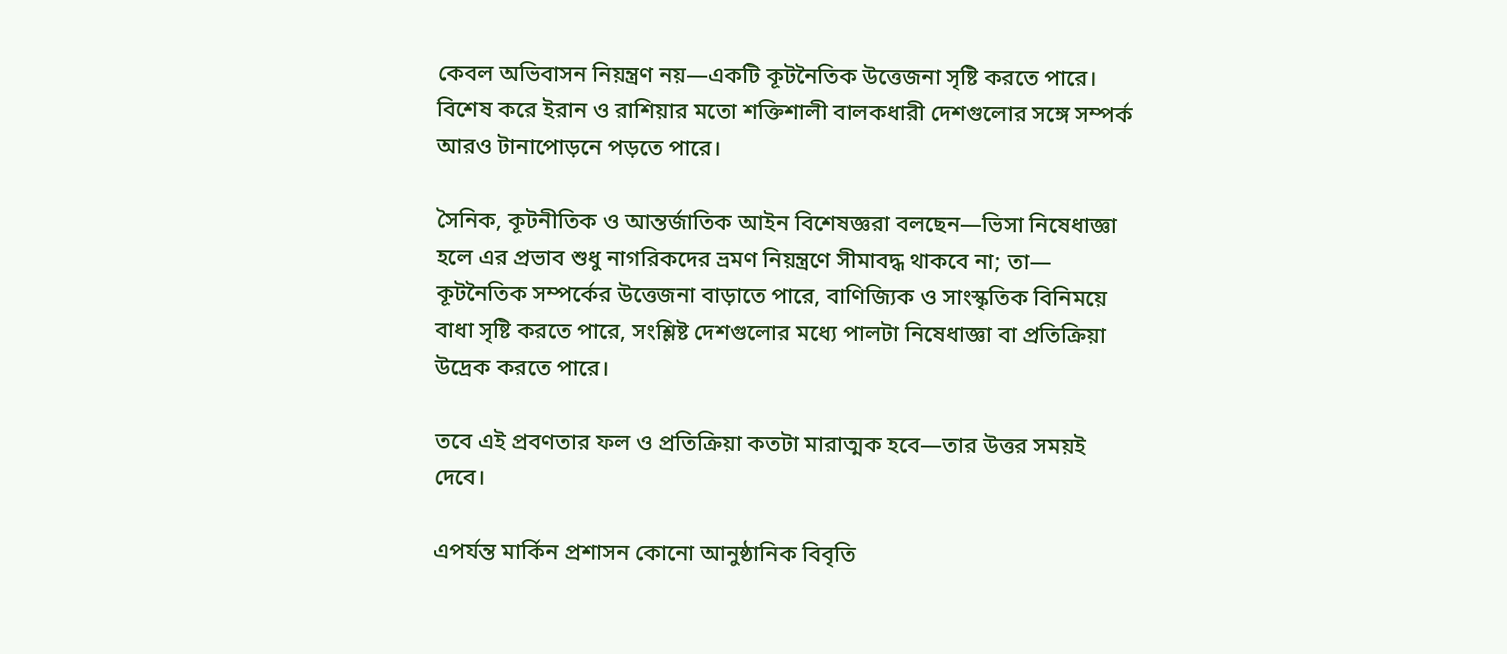কেবল অভিবাসন নিয়ন্ত্রণ নয়—একটি কূটনৈতিক উত্তেজনা সৃষ্টি করতে পারে। বিশেষ করে ইরান ও রাশিয়ার মতো শক্তিশালী বালকধারী দেশগুলোর সঙ্গে সম্পর্ক আরও টানাপোড়নে পড়তে পারে।

সৈনিক, কূটনীতিক ও আন্তর্জাতিক আইন বিশেষজ্ঞরা বলছেন—ভিসা নিষেধাজ্ঞা হলে এর প্রভাব শুধু নাগরিকদের ভ্রমণ নিয়ন্ত্রণে সীমাবদ্ধ থাকবে না; তা— কূটনৈতিক সম্পর্কের উত্তেজনা বাড়াতে পারে, বাণিজ্যিক ও সাংস্কৃতিক বিনিময়ে বাধা সৃষ্টি করতে পারে, সংশ্লিষ্ট দেশগুলোর মধ্যে পালটা নিষেধাজ্ঞা বা প্রতিক্রিয়া উদ্রেক করতে পারে।

তবে এই প্রবণতার ফল ও প্রতিক্রিয়া কতটা মারাত্মক হবে—তার উত্তর সময়ই দেবে।

এপর্যন্ত মার্কিন প্রশাসন কোনো আনুষ্ঠানিক বিবৃতি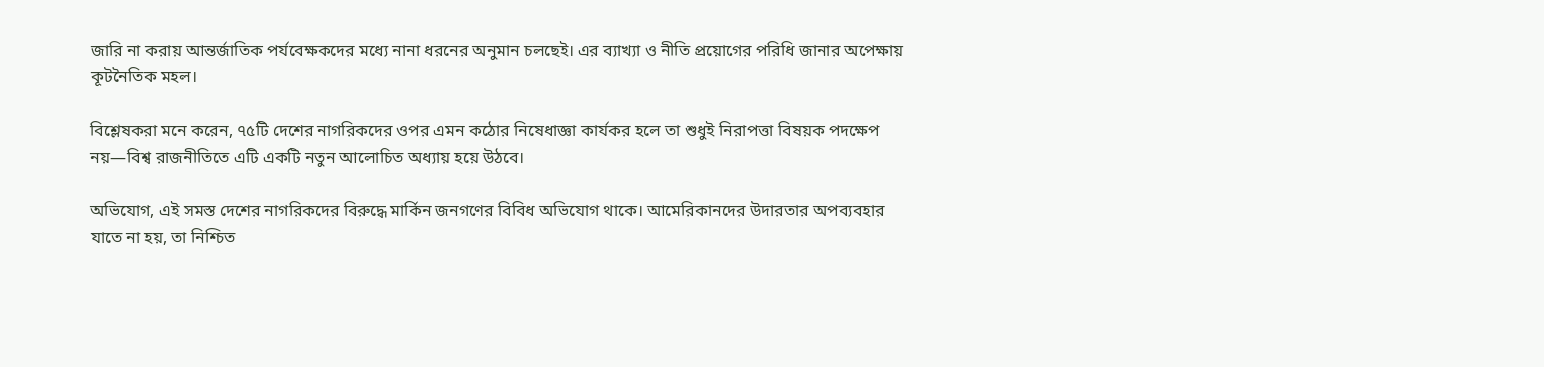জারি না করায় আন্তর্জাতিক পর্যবেক্ষকদের মধ্যে নানা ধরনের অনুমান চলছেই। এর ব্যাখ্যা ও নীতি প্রয়োগের পরিধি জানার অপেক্ষায় কূটনৈতিক মহল।

বিশ্লেষকরা মনে করেন, ৭৫টি দেশের নাগরিকদের ওপর এমন কঠোর নিষেধাজ্ঞা কার্যকর হলে তা শুধুই নিরাপত্তা বিষয়ক পদক্ষেপ নয়—বিশ্ব রাজনীতিতে এটি একটি নতুন আলোচিত অধ্যায় হয়ে উঠবে।

অভিযোগ, এই সমস্ত দেশের নাগরিকদের বিরুদ্ধে মার্কিন জনগণের বিবিধ অভিযোগ থাকে। আমেরিকানদের উদারতার অপব্যবহার যাতে না হয়, তা নিশ্চিত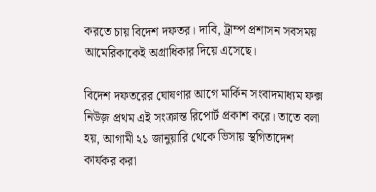করতে চায় বিদেশ দফতর। দাবি, ট্রাম্প প্রশাসন সবসময় আমেরিকাকেই অগ্রাধিকার দিয়ে এসেছে।

বিদেশ দফতরের ঘোষণার আগে মার্কিন সংবাদমাধ্যম ফক্স নিউজ় প্রথম এই সংক্রান্ত রিপোর্ট প্রকাশ করে। তাতে বলা হয়, আগামী ২১ জানুয়ারি থেকে ভিসায় স্থগিতাদেশ কার্যকর করা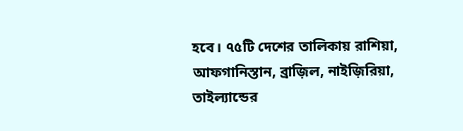হবে। ৭৫টি দেশের তালিকায় রাশিয়া, আফগানিস্তান, ব্রাজ়িল, নাইজ়িরিয়া, তাইল্যান্ডের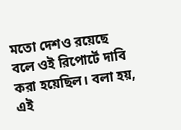মতো দেশও রয়েছে বলে ওই রিপোর্টে দাবি করা হয়েছিল। বলা হয়, এই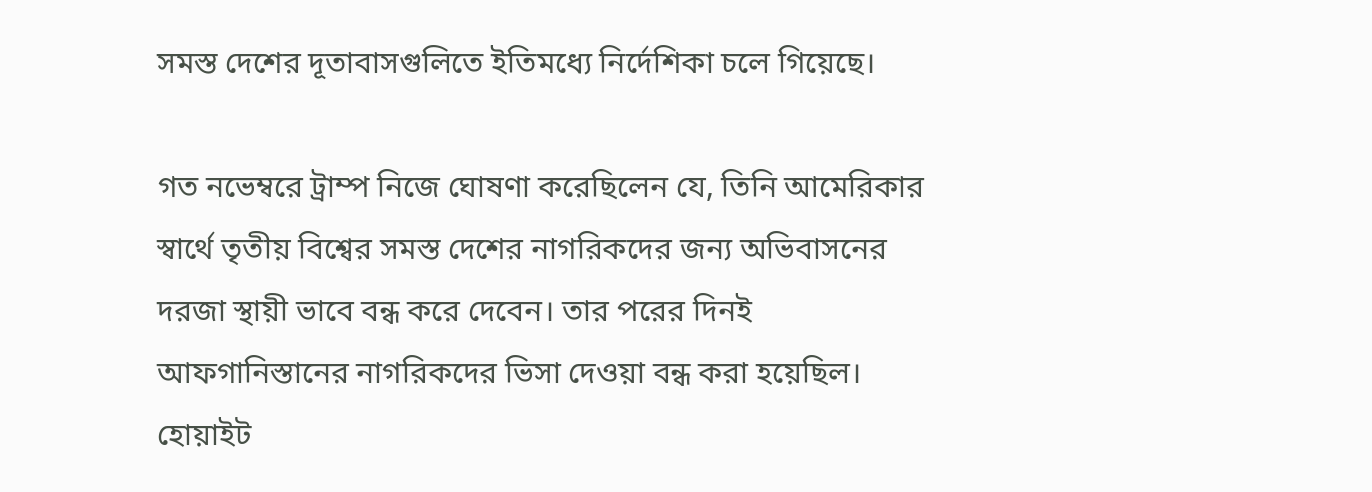সমস্ত দেশের দূতাবাসগুলিতে ইতিমধ্যে নির্দেশিকা চলে গিয়েছে।

গত নভেম্বরে ট্রাম্প নিজে ঘোষণা করেছিলেন যে, তিনি আমেরিকার স্বার্থে তৃতীয় বিশ্বের সমস্ত দেশের নাগরিকদের জন্য অভিবাসনের দরজা স্থায়ী ভাবে বন্ধ করে দেবেন। তার পরের দিনই আফগানিস্তানের নাগরিকদের ভিসা দেওয়া বন্ধ করা হয়েছিল। হোয়াইট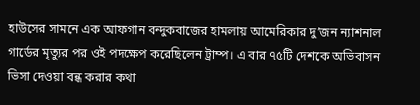হাউসের সামনে এক আফগান বন্দুকবাজের হামলায় আমেরিকার দু’জন ন্যাশনাল গার্ডের মৃত্যুর পর ওই পদক্ষেপ করেছিলেন ট্রাম্প। এ বার ৭৫টি দেশকে অভিবাসন ভিসা দেওয়া বন্ধ করার কথা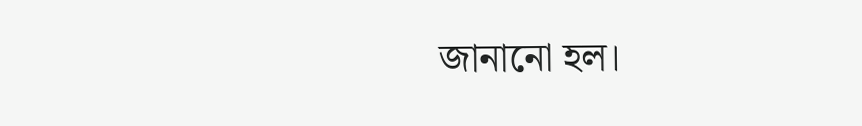জানানো হল।